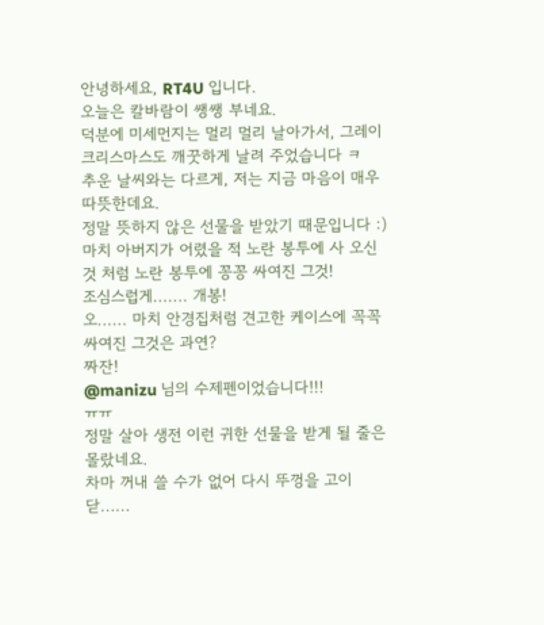안녕하세요, RT4U 입니다.
오늘은 칼바람이 쌩쌩 부네요.
덕분에 미세먼지는 멀리 멀리 날아가서, 그레이 크리스마스도 깨꿋하게 날려 주었습니다 ㅋ
추운 날씨와는 다르게, 저는 지금 마음이 매우 따뜻한데요.
정말 뜻하지 않은 선물을 받았기 때문입니다 :)
마치 아버지가 어렸을 적 노란 봉투에 사 오신 것 처럼 노란 봉투에 꽁꽁 싸여진 그것!
조심스럽게....... 개봉!
오...... 마치 안경집처럼 견고한 케이스에 꼭꼭 싸여진 그것은 과연?
짜잔!
@manizu 님의 수제펜이었습니다!!!
ㅠㅠ
정말 살아 생전 이런 귀한 선물을 받게 될 줄은 몰랐네요.
차마 꺼내 쓸 수가 없어 다시 뚜껑을 고이 닫......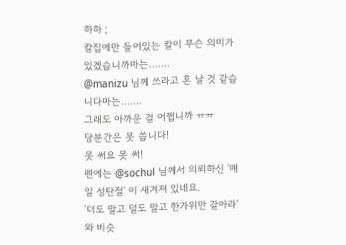하하 ;
칼집에만 들어있는 칼이 무슨 의미가 있겠습니까마는.......
@manizu 님께 쓰라고 혼 날 것 같습니다마는.......
그래도 아까운 걸 어쩝니까 ㅠㅠ
당분간은 못 씁니다!
못 써요 못 써!
펜에는 @sochul 님께서 의뢰하신 '매일 성탄절' 이 새겨져 있네요.
'더도 말고 덜도 말고 한가위만 같아라' 와 비슷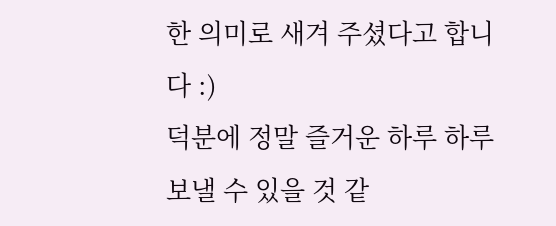한 의미로 새겨 주셨다고 합니다 :)
덕분에 정말 즐거운 하루 하루 보낼 수 있을 것 같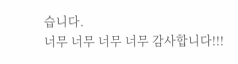습니다.
너무 너무 너무 너무 감사합니다!!!